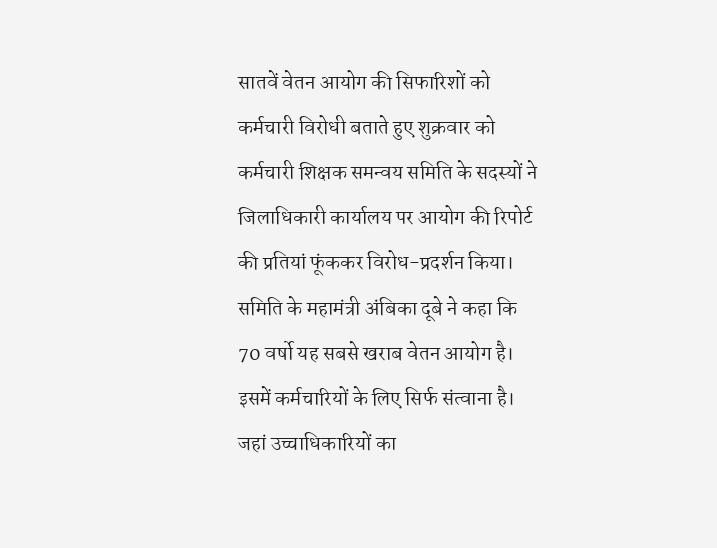सातवें वेतन आयोग की सिफारिशों को कर्मचारी विरोधी बताते हुए शुक्रवार को कर्मचारी शिक्षक समन्वय समिति के सदस्यों ने जिलाधिकारी कार्यालय पर आयोग की रिपोर्ट की प्रतियां फूंककर विरोध-प्रदर्शन किया।
समिति के महामंत्री अंबिका दूबे ने कहा कि 70 वर्षो यह सबसे खराब वेतन आयोग है। इसमें कर्मचारियों के लिए सिर्फ संत्वाना है। जहां उच्चाधिकारियों का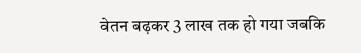वेतन बढ़कर 3 लाख तक हो गया जबकि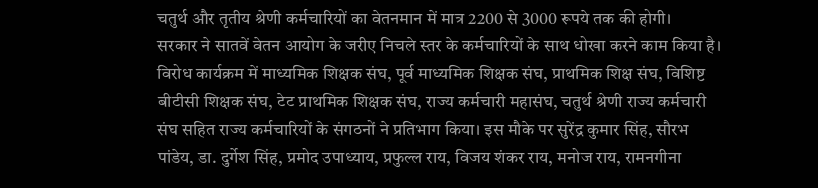चतुर्थ और तृतीय श्रेणी कर्मचारियों का वेतनमान में मात्र 2200 से 3000 रूपये तक की होगी।
सरकार ने सातवें वेतन आयोग के जरीए निचले स्तर के कर्मचारियों के साथ धोखा करने काम किया है। विरोध कार्यक्रम में माध्यमिक शिक्षक संघ, पूर्व माध्यमिक शिक्षक संघ, प्राथमिक शिक्ष संघ, विशिष्ट बीटीसी शिक्षक संघ, टेट प्राथमिक शिक्षक संघ, राज्य कर्मचारी महासंघ, चतुर्थ श्रेणी राज्य कर्मचारी संघ सहित राज्य कर्मचारियों के संगठनों ने प्रतिभाग किया। इस मौके पर सुरेंद्र कुमार सिंह, सौरभ पांडेय, डा. दुर्गेश सिंह, प्रमोद उपाध्याय, प्रफुल्ल राय, विजय शंकर राय, मनोज राय, रामनगीना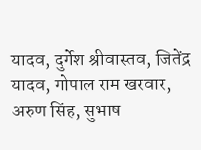यादव, दुर्गेश श्रीवास्तव, जितेंद्र यादव, गोपाल राम खरवार, अरुण सिंह, सुभाष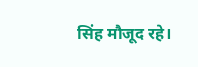सिंह मौजूद रहे।